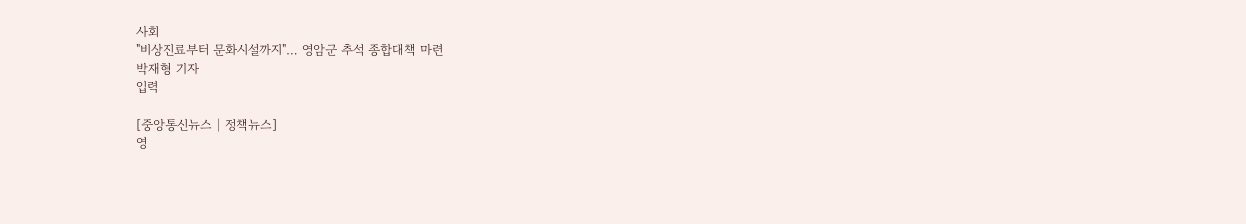사회
"비상진료부터 문화시설까지"… 영암군 추석 종합대책 마련
박재형 기자
입력

[중앙통신뉴스│정책뉴스]
영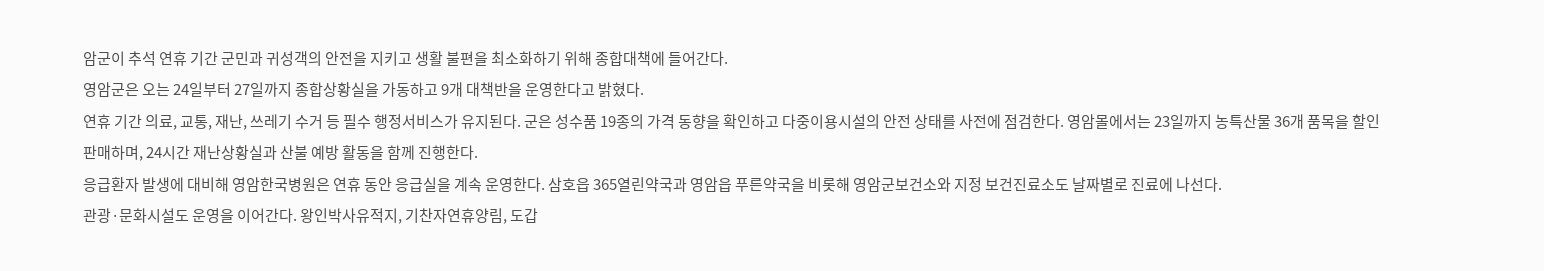암군이 추석 연휴 기간 군민과 귀성객의 안전을 지키고 생활 불편을 최소화하기 위해 종합대책에 들어간다.
영암군은 오는 24일부터 27일까지 종합상황실을 가동하고 9개 대책반을 운영한다고 밝혔다.
연휴 기간 의료, 교통, 재난, 쓰레기 수거 등 필수 행정서비스가 유지된다. 군은 성수품 19종의 가격 동향을 확인하고 다중이용시설의 안전 상태를 사전에 점검한다. 영암몰에서는 23일까지 농특산물 36개 품목을 할인 판매하며, 24시간 재난상황실과 산불 예방 활동을 함께 진행한다.
응급환자 발생에 대비해 영암한국병원은 연휴 동안 응급실을 계속 운영한다. 삼호읍 365열린약국과 영암읍 푸른약국을 비롯해 영암군보건소와 지정 보건진료소도 날짜별로 진료에 나선다.
관광·문화시설도 운영을 이어간다. 왕인박사유적지, 기찬자연휴양림, 도갑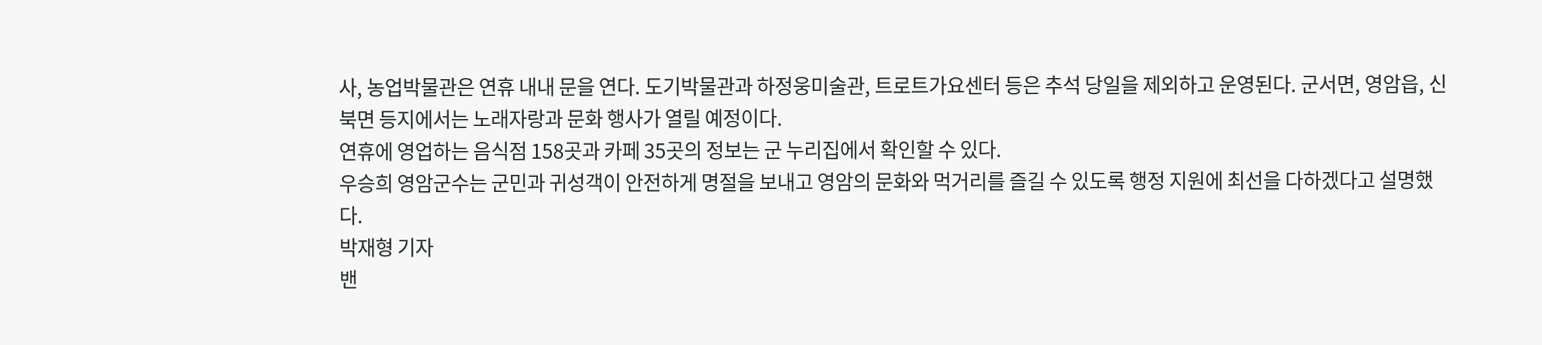사, 농업박물관은 연휴 내내 문을 연다. 도기박물관과 하정웅미술관, 트로트가요센터 등은 추석 당일을 제외하고 운영된다. 군서면, 영암읍, 신북면 등지에서는 노래자랑과 문화 행사가 열릴 예정이다.
연휴에 영업하는 음식점 158곳과 카페 35곳의 정보는 군 누리집에서 확인할 수 있다.
우승희 영암군수는 군민과 귀성객이 안전하게 명절을 보내고 영암의 문화와 먹거리를 즐길 수 있도록 행정 지원에 최선을 다하겠다고 설명했다.
박재형 기자
밴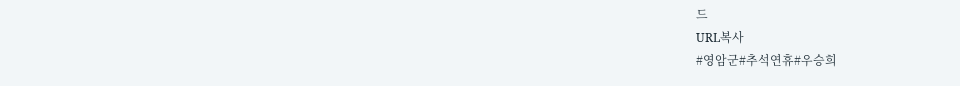드
URL복사
#영암군#추석연휴#우승희